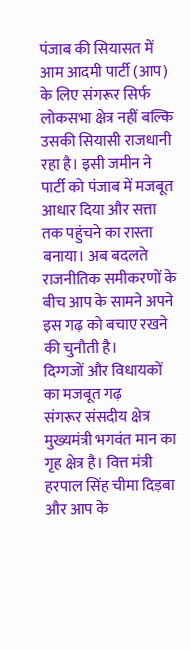पंजाब की सियासत में आम आदमी पार्टी (आप) के लिए संगरूर सिर्फ लोकसभा क्षेत्र नहीं बल्कि उसकी सियासी राजधानी रहा है। इसी जमीन ने पार्टी को पंजाब में मजबूत आधार दिया और सत्ता तक पहुंचने का रास्ता बनाया। अब बदलते राजनीतिक समीकरणों के बीच आप के सामने अपने इस गढ़ को बचाए रखने की चुनौती है।
दिग्गजों और विधायकों का मजबूत गढ़
संगरूर संसदीय क्षेत्र मुख्यमंत्री भगवंत मान का गृह क्षेत्र है। वित्त मंत्री हरपाल सिंह चीमा दिड़बा और आप के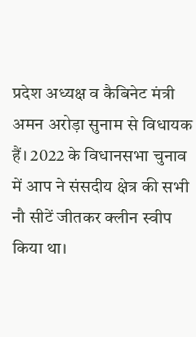प्रदेश अध्यक्ष व कैबिनेट मंत्री अमन अरोड़ा सुनाम से विधायक हैं। 2022 के विधानसभा चुनाव में आप ने संसदीय क्षेत्र की सभी नौ सीटें जीतकर क्लीन स्वीप किया था।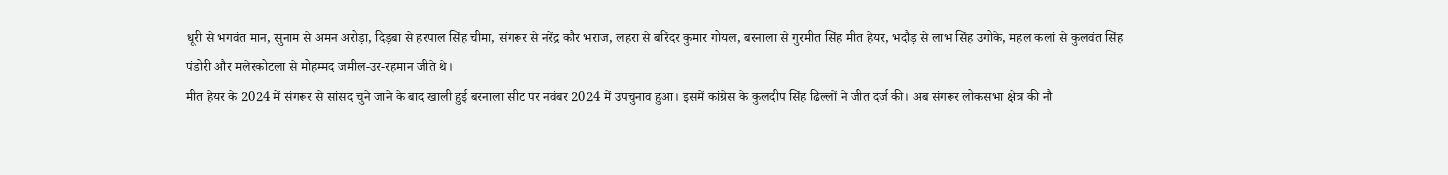धूरी से भगवंत मान, सुनाम से अमन अरोड़ा, दिड़बा से हरपाल सिंह चीमा, संगरूर से नरेंद्र कौर भराज, लहरा से बरिंदर कुमार गोयल, बरनाला से गुरमीत सिंह मीत हेयर, भदौड़ से लाभ सिंह उगोके, महल कलां से कुलवंत सिंह पंडोरी और मलेरकोटला से मोहम्मद जमील-उर-रहमान जीते थे।
मीत हेयर के 2024 में संगरूर से सांसद चुने जाने के बाद खाली हुई बरनाला सीट पर नवंबर 2024 में उपचुनाव हुआ। इसमें कांग्रेस के कुलदीप सिंह ढिल्लों ने जीत दर्ज की। अब संगरूर लोकसभा क्षेत्र की नौ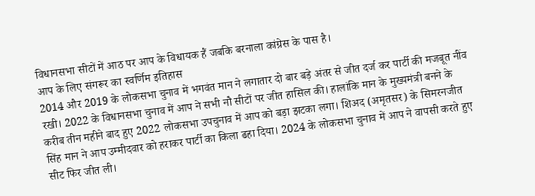विधानसभा सीटों में आठ पर आप के विधायक हैं जबकि बरनाला कांग्रेस के पास है।
आप के लिए संगरूर का स्वर्णिम इतिहास
2014 और 2019 के लोकसभा चुनाव में भगवंत मान ने लगातार दो बार बड़े अंतर से जीत दर्ज कर पार्टी की मजबूत नींव रखी। 2022 के विधानसभा चुनाव में आप ने सभी नौ सीटों पर जीत हासिल की। हालांकि मान के मुख्यमंत्री बनने के करीब तीन महीने बाद हुए 2022 लोकसभा उपचुनाव में आप को बड़ा झटका लगा। शिअद (अमृतसर) के सिमरनजीत सिंह मान ने आप उम्मीदवार को हराकर पार्टी का किला ढहा दिया। 2024 के लोकसभा चुनाव में आप ने वापसी करते हुए सीट फिर जीत ली।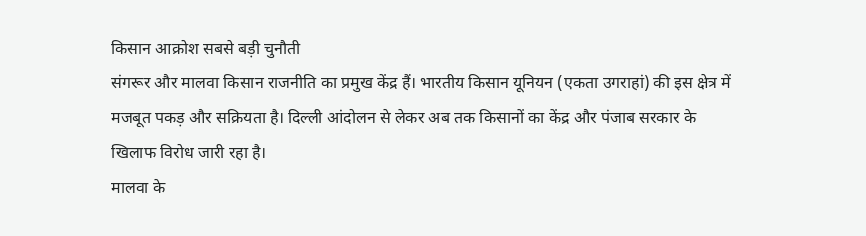किसान आक्रोश सबसे बड़ी चुनौती
संगरूर और मालवा किसान राजनीति का प्रमुख केंद्र हैं। भारतीय किसान यूनियन (एकता उगराहां) की इस क्षेत्र में मजबूत पकड़ और सक्रियता है। दिल्ली आंदोलन से लेकर अब तक किसानों का केंद्र और पंजाब सरकार के खिलाफ विरोध जारी रहा है।
मालवा के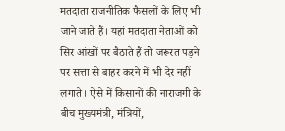मतदाता राजनीतिक फैसलों के लिए भी जाने जाते हैं। यहां मतदाता नेताओं को सिर आंखों पर बैठाते हैं तो जरूरत पड़ने पर सत्ता से बाहर करने में भी देर नहीं लगाते। ऐसे में किसानों की नाराजगी के बीच मुख्यमंत्री, मंत्रियों,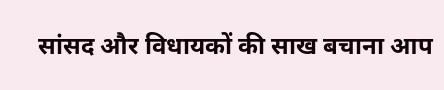सांसद और विधायकों की साख बचाना आप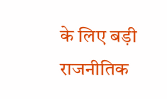के लिए बड़ी राजनीतिक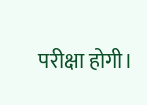परीक्षा होगी।